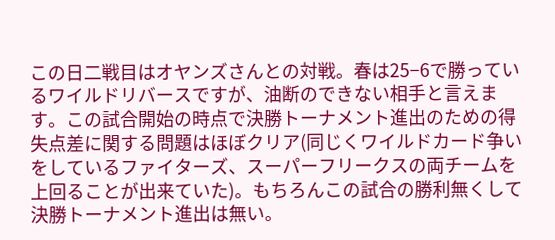この日二戦目はオヤンズさんとの対戦。春は25−6で勝っているワイルドリバースですが、油断のできない相手と言えます。この試合開始の時点で決勝トーナメント進出のための得失点差に関する問題はほぼクリア(同じくワイルドカード争いをしているファイターズ、スーパーフリークスの両チームを上回ることが出来ていた)。もちろんこの試合の勝利無くして決勝トーナメント進出は無い。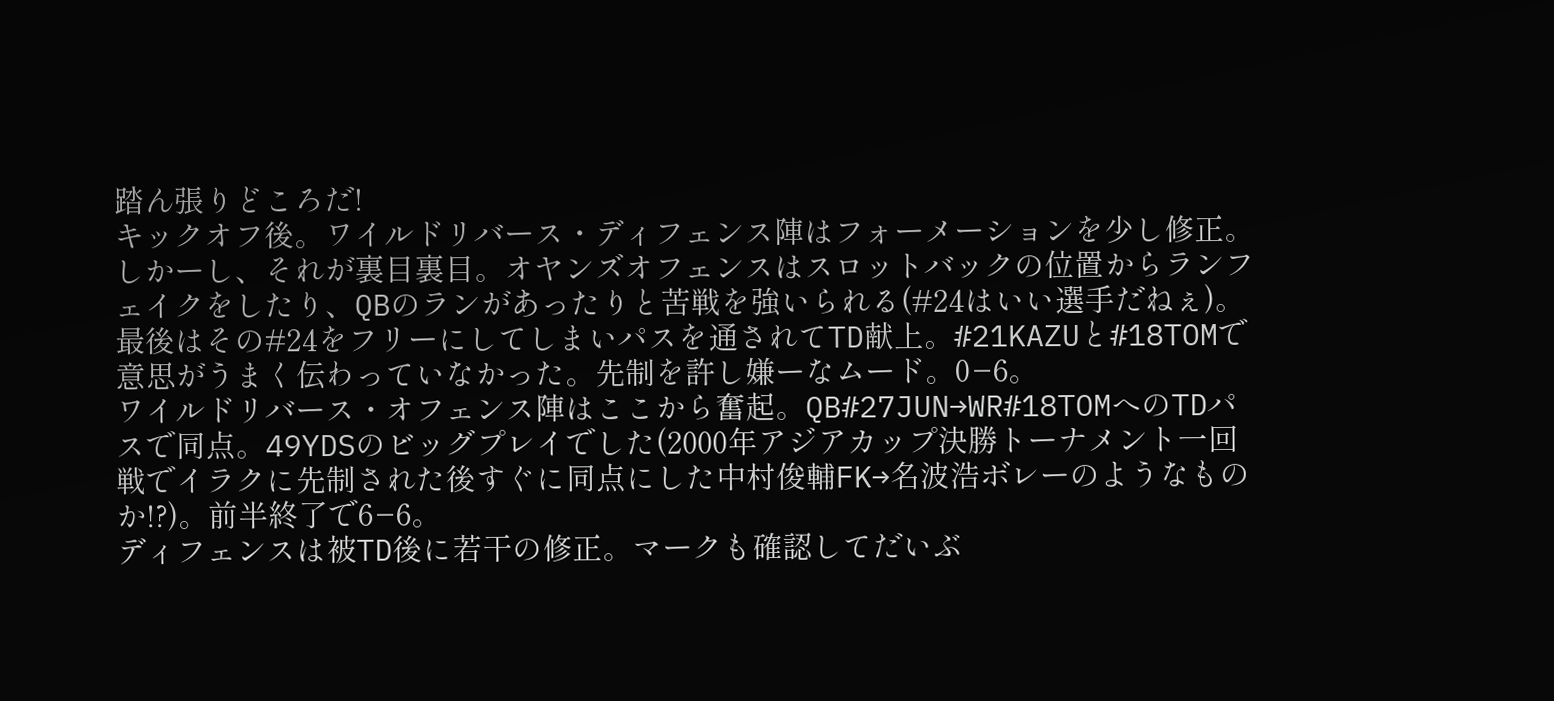踏ん張りどころだ!
キックオフ後。ワイルドリバース・ディフェンス陣はフォーメーションを少し修正。しかーし、それが裏目裏目。オヤンズオフェンスはスロットバックの位置からランフェイクをしたり、QBのランがあったりと苦戦を強いられる(#24はいい選手だねぇ)。最後はその#24をフリーにしてしまいパスを通されてTD献上。#21KAZUと#18TOMで意思がうまく伝わっていなかった。先制を許し嫌ーなムード。0−6。
ワイルドリバース・オフェンス陣はここから奮起。QB#27JUN→WR#18TOMへのTDパスで同点。49YDSのビッグプレイでした(2000年アジアカップ決勝トーナメント一回戦でイラクに先制された後すぐに同点にした中村俊輔FK→名波浩ボレーのようなものか!?)。前半終了で6−6。
ディフェンスは被TD後に若干の修正。マークも確認してだいぶ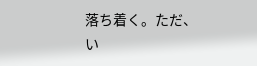落ち着く。ただ、い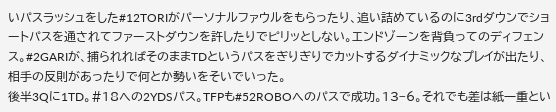いパスラッシュをした#12TORIがパーソナルファウルをもらったり、追い詰めているのに3rdダウンでショートパスを通されてファーストダウンを許したりでピリッとしない。エンドゾーンを背負ってのディフェンス。#2GARIが、捕られればそのままTDというパスをぎりぎりでカットするダイナミックなプレイが出たり、相手の反則があったりで何とか勢いをそいでいった。
後半3Qに1TD。#18への2YDSパス。TFPも#52ROBOへのパスで成功。13−6。それでも差は紙一重とい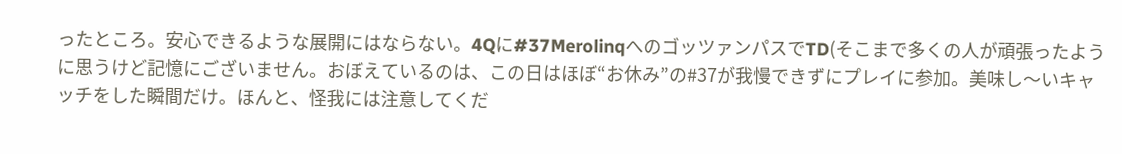ったところ。安心できるような展開にはならない。4Qに#37MerolinqへのゴッツァンパスでTD(そこまで多くの人が頑張ったように思うけど記憶にございません。おぼえているのは、この日はほぼ“お休み”の#37が我慢できずにプレイに参加。美味し〜いキャッチをした瞬間だけ。ほんと、怪我には注意してくだ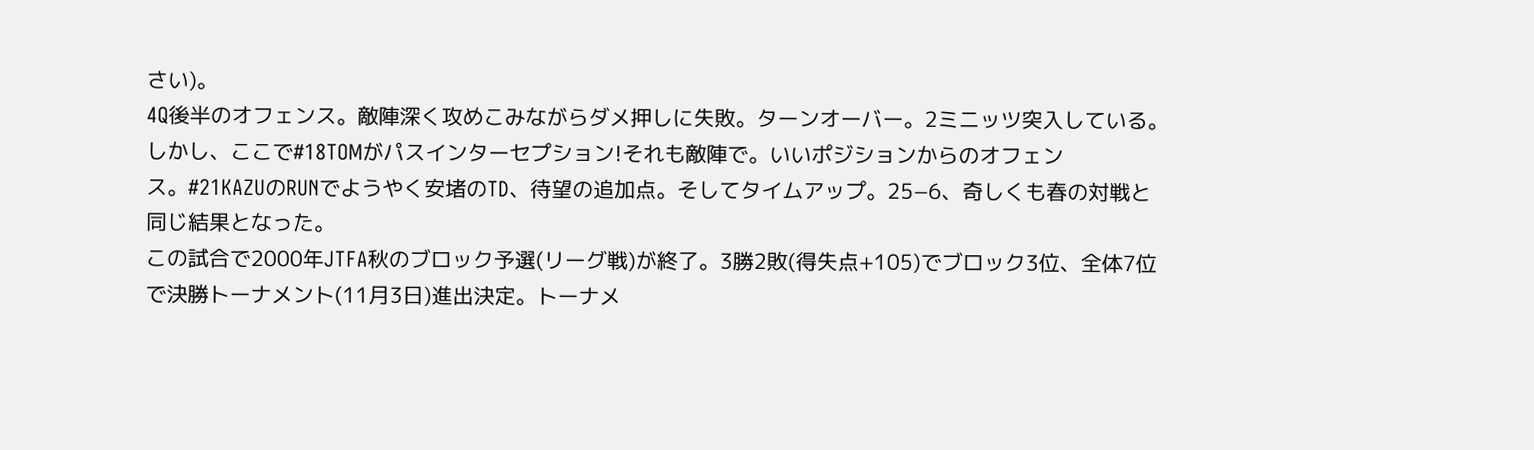さい)。
4Q後半のオフェンス。敵陣深く攻めこみながらダメ押しに失敗。ターンオーバー。2ミニッツ突入している。しかし、ここで#18TOMがパスインターセプション!それも敵陣で。いいポジションからのオフェンス。#21KAZUのRUNでようやく安堵のTD、待望の追加点。そしてタイムアップ。25−6、奇しくも春の対戦と同じ結果となった。
この試合で2000年JTFA秋のブロック予選(リーグ戦)が終了。3勝2敗(得失点+105)でブロック3位、全体7位で決勝トーナメント(11月3日)進出決定。トーナメ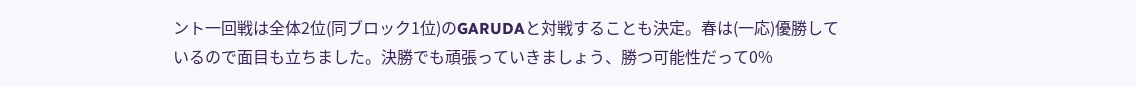ント一回戦は全体2位(同ブロック1位)のGARUDAと対戦することも決定。春は(一応)優勝しているので面目も立ちました。決勝でも頑張っていきましょう、勝つ可能性だって0%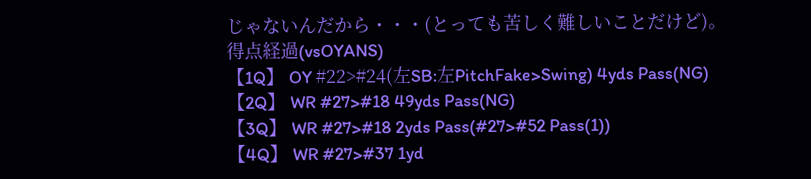じゃないんだから・・・(とっても苦しく難しいことだけど)。
得点経過(vsOYANS)
【1Q】 OY #22>#24(左SB:左PitchFake>Swing) 4yds Pass(NG)
【2Q】 WR #27>#18 49yds Pass(NG)
【3Q】 WR #27>#18 2yds Pass(#27>#52 Pass(1))
【4Q】 WR #27>#37 1yd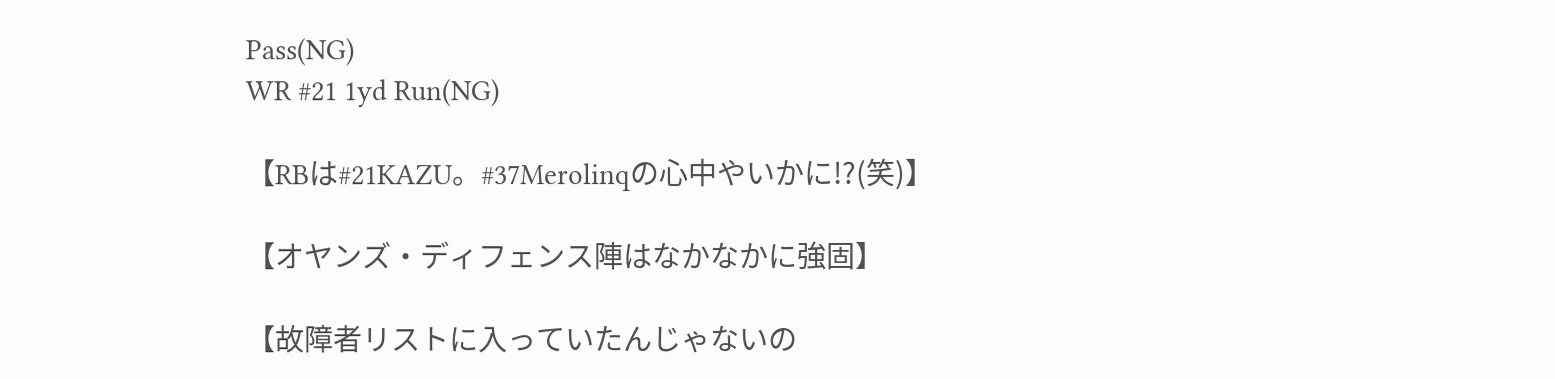Pass(NG)
WR #21 1yd Run(NG)

【RBは#21KAZU。#37Merolinqの心中やいかに!?(笑)】

【オヤンズ・ディフェンス陣はなかなかに強固】

【故障者リストに入っていたんじゃないの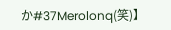か#37Merolonq(笑)】